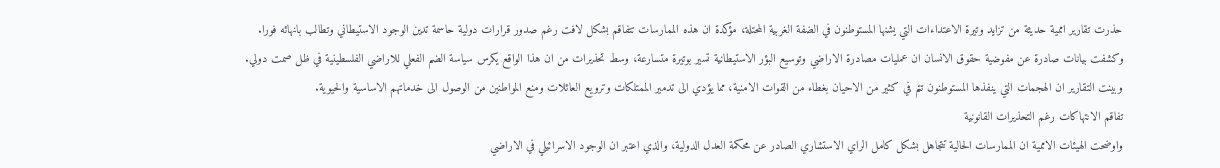حذرت تقارير اممية حديثة من تزايد وتيرة الاعتداءات التي يشنها المستوطنون في الضفة الغربية المحتلة، مؤكدة ان هذه الممارسات تتفاقم بشكل لافت رغم صدور قرارات دولية حاسمة تدين الوجود الاستيطاني وتطالب بانهائه فورا.
وكشفت بيانات صادرة عن مفوضية حقوق الانسان ان عمليات مصادرة الاراضي وتوسيع البؤر الاستيطانية تسير بوتيرة متسارعة، وسط تحذيرات من ان هذا الواقع يكرس سياسة الضم الفعلي للاراضي الفلسطينية في ظل صمت دولي.
وبينت التقارير ان الهجمات التي ينفذها المستوطنون تتم في كثير من الاحيان بغطاء من القوات الامنية، مما يؤدي الى تدمير الممتلكات وترويع العائلات ومنع المواطنين من الوصول الى خدماتهم الاساسية والحيوية.
تفاقم الانتهاكات رغم التحذيرات القانونية
واوضحت الهيئات الاممية ان الممارسات الحالية تتجاهل بشكل كامل الراي الاستشاري الصادر عن محكمة العدل الدولية، والذي اعتبر ان الوجود الاسرائيلي في الاراضي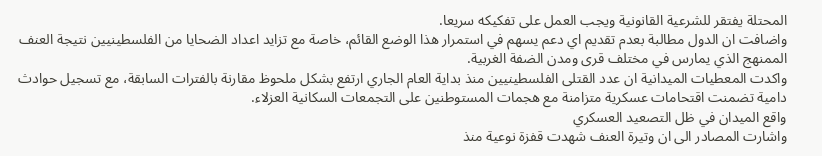المحتلة يفتقر للشرعية القانونية ويجب العمل على تفكيكه سريعا.
واضافت ان الدول مطالبة بعدم تقديم اي دعم يسهم في استمرار هذا الوضع القائم، خاصة مع تزايد اعداد الضحايا من الفلسطينيين نتيجة العنف الممنهج الذي يمارس في مختلف قرى ومدن الضفة الغربية.
واكدت المعطيات الميدانية ان عدد القتلى الفلسطينيين منذ بداية العام الجاري ارتفع بشكل ملحوظ مقارنة بالفترات السابقة، مع تسجيل حوادث دامية تضمنت اقتحامات عسكرية متزامنة مع هجمات المستوطنين على التجمعات السكانية العزلاء.
واقع الميدان في ظل التصعيد العسكري
واشارت المصادر الى ان وتيرة العنف شهدت قفزة نوعية منذ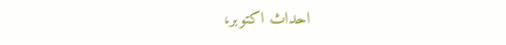احداث اكتوبر،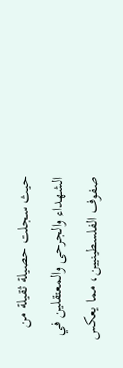حيث سجلت حصيلة ثقيلة من الشهداء والجرحى والمعتقلين في صفوف الفلسطينيين، مما يعكس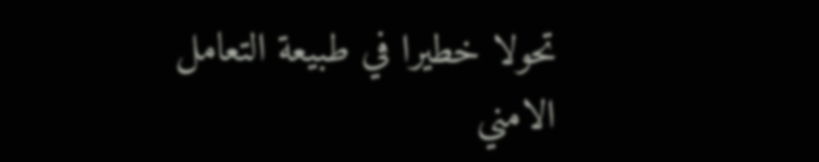تحولا خطيرا في طبيعة التعامل الامني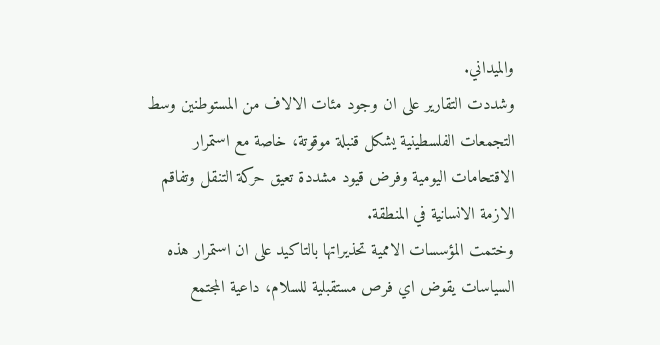والميداني.
وشددت التقارير على ان وجود مئات الالاف من المستوطنين وسط التجمعات الفلسطينية يشكل قنبلة موقوتة، خاصة مع استمرار الاقتحامات اليومية وفرض قيود مشددة تعيق حركة التنقل وتفاقم الازمة الانسانية في المنطقة.
وختمت المؤسسات الاممية تحذيراتها بالتاكيد على ان استمرار هذه السياسات يقوض اي فرص مستقبلية للسلام، داعية المجتمع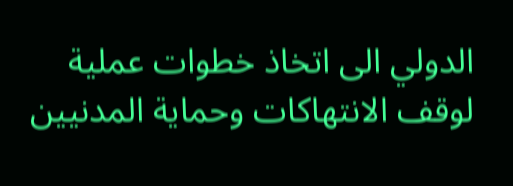الدولي الى اتخاذ خطوات عملية لوقف الانتهاكات وحماية المدنيين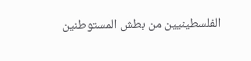الفلسطينيين من بطش المستوطنين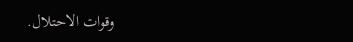وقوات الاحتلال.